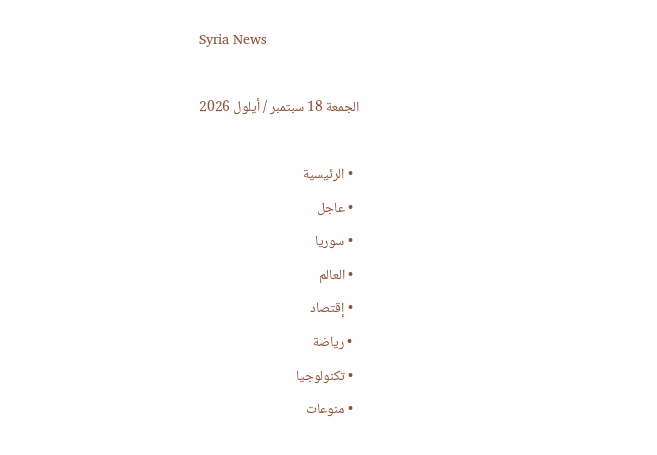Syria News

الجمعة 18 سبتمبر / أيلول 2026

  • الرئيسية
  • عاجل
  • سوريا
  • العالم
  • إقتصاد
  • رياضة
  • تكنولوجيا
  • منوعات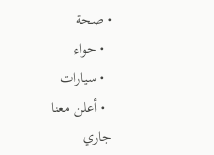• صحة
  • حواء
  • سيارات
  • أعلن معنا
جاري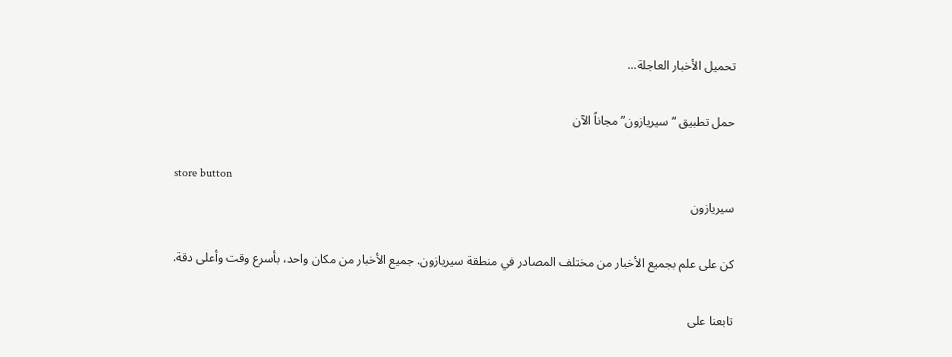تحميل الأخبار العاجلة...

حمل تطبيق “سيريازون” مجاناً الآن

store button
سيريازون

كن على علم بجميع الأخبار من مختلف المصادر في منطقة سيريازون. جميع الأخبار من مكان واحد، بأسرع وقت وأعلى دقة.

تابعنا على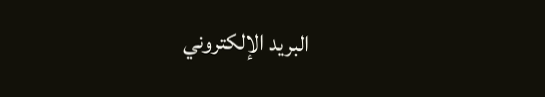البريد الإلكتروني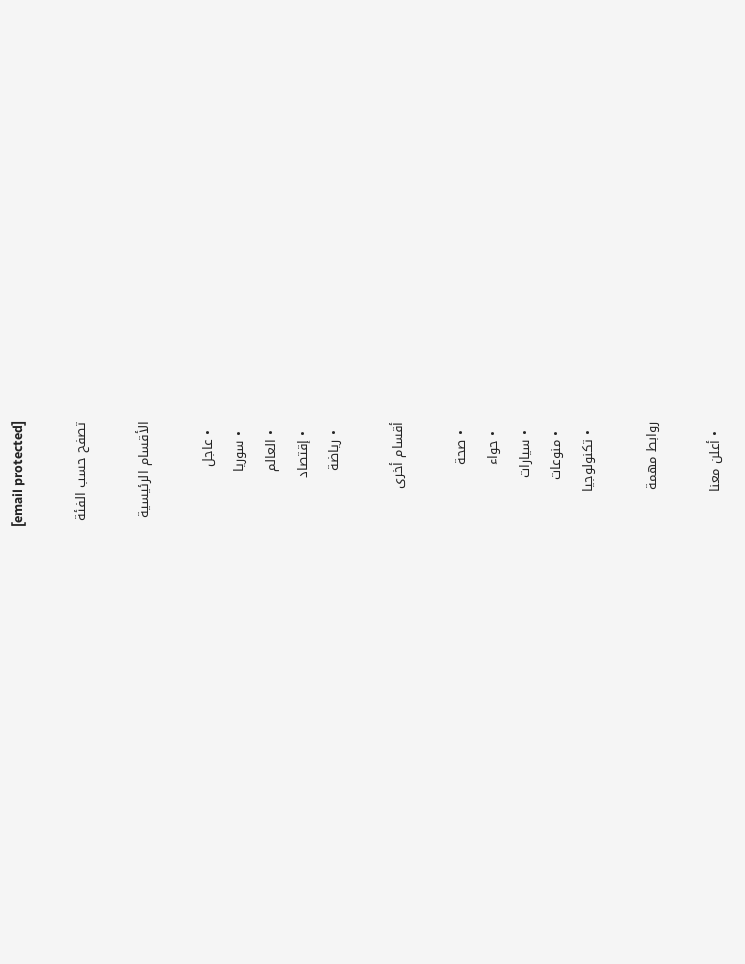[email protected]

تصفح حسب الفئة

الأقسام الرئيسية

  • عاجل
  • سوريا
  • العالم
  • إقتصاد
  • رياضة

أقسام أخرى

  • صحة
  • حواء
  • سيارات
  • منوعات
  • تكنولوجيا

روابط مهمة

  • أعلن معنا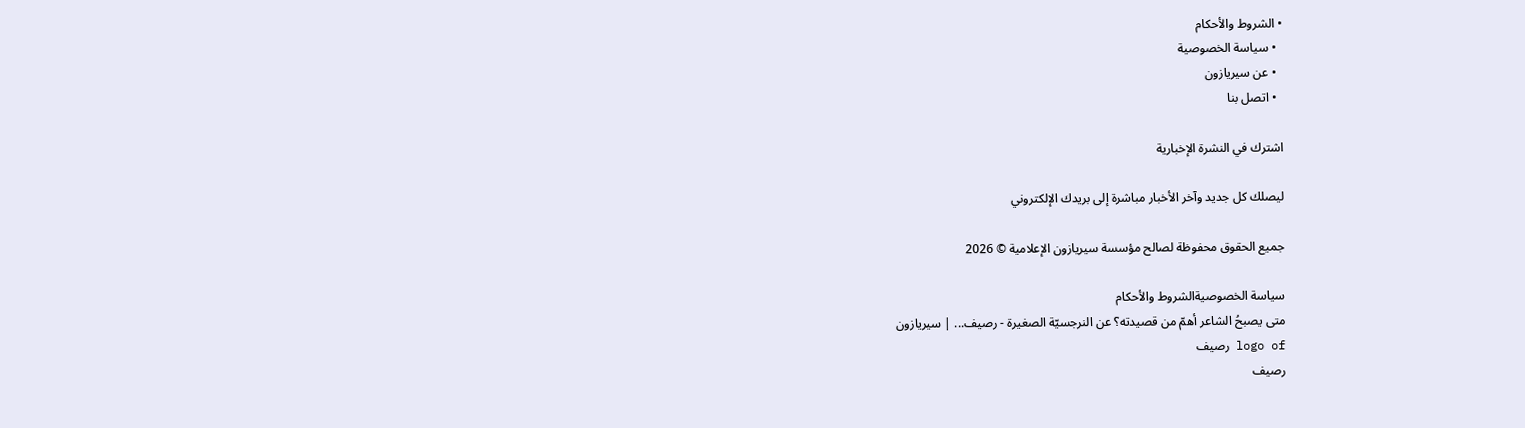• الشروط والأحكام
  • سياسة الخصوصية
  • عن سيريازون
  • اتصل بنا

اشترك في النشرة الإخبارية

ليصلك كل جديد وآخر الأخبار مباشرة إلى بريدك الإلكتروني

جميع الحقوق محفوظة لصالح مؤسسة سيريازون الإعلامية © 2026

سياسة الخصوصيةالشروط والأحكام
متى يصبحُ الشاعر أهمّ من قصيدته؟ عن النرجسيّة الصغيرة - رصيف... | سيريازون
logo of رصيف
رصيف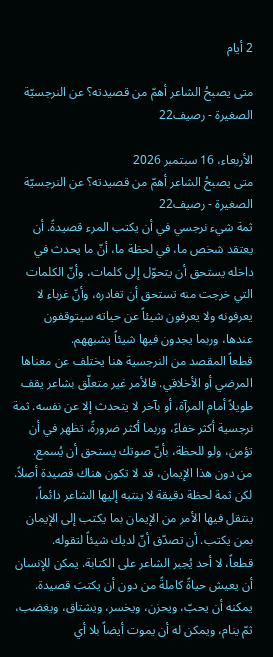2 أيام

متى يصبحُ الشاعر أهمّ من قصيدته؟ عن النرجسيّة الصغيرة - رصيف22

الأربعاء، 16 سبتمبر 2026
متى يصبحُ الشاعر أهمّ من قصيدته؟ عن النرجسيّة الصغيرة - رصيف22
ثمة شيء نرجسي في أن يكتب المرء قصيدةً. أن يعتقد شخص ما، في لحظة ما، أنّ ما يحدث في داخله يستحق أن يتحوّل إلى كلمات، وأنّ الكلمات التي خرجت منه تستحق أن تغادره، وأنّ غرباء لا يعرفونه ولا يعرفون شيئاً عن حياته سيتوقفون عندها، وربما يجدون فيها شيئاً يشبههم.
قطعاً المقصد من النرجسية هنا يختلف عن معناها المرضي أو الأخلاقي. فالأمر غير متعلّق بشاعر يقف طويلاً أمام المرآة، أو بآخر لا يتحدث إلا عن نفسه. ثمة نرجسية أكثر خفاءً، وربما أكثر ضرورةً، تظهر في أن تؤمن، ولو للحظة، بأنّ صوتك يستحق أن يُسمع.
من دون هذا الإيمان، قد لا تكون هناك قصيدة أصلاً. لكن ثمة لحظة دقيقة لا ينتبه إليها الشاعر دائماً، ينتقل فيها الأمر من الإيمان بما يكتب إلى الإيمان بمن يكتب. أن تصدّق أنّ لديك شيئاً لتقوله.
قطعاً، لا أحد يُجبر الشاعر على الكتابة. يمكن للإنسان أن يعيش حياةً كاملةً من دون أن يكتبَ قصيدة. يمكنه أن يحبّ، ويحزن، ويخسر، ويشتاق، ويغضب، ثمّ ينام، ويمكن له أن يموت أيضاً بلا أي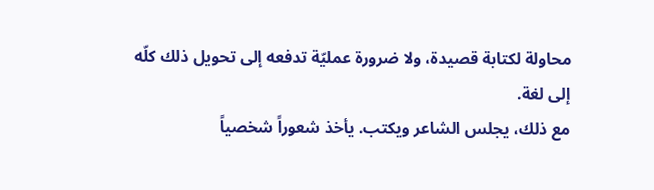محاولة لكتابة قصيدة، ولا ضرورة عمليّة تدفعه إلى تحويل ذلك كلّه إلى لغة.
مع ذلك، يجلس الشاعر ويكتب. يأخذ شعوراً شخصياً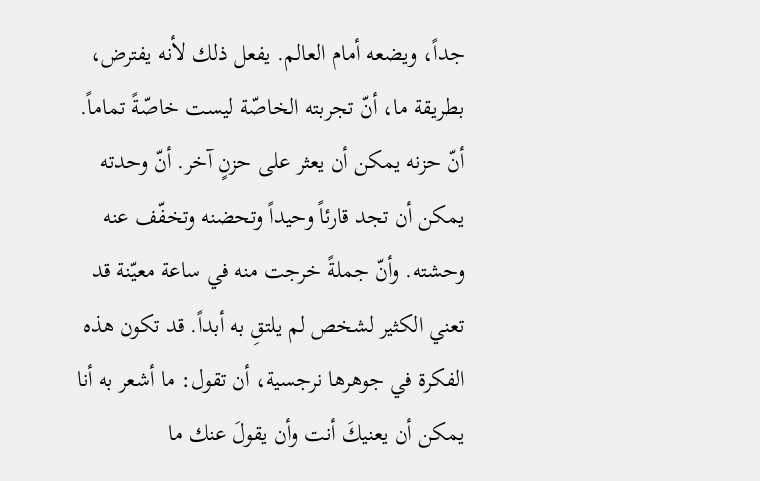جداً، ويضعه أمام العالم. يفعل ذلك لأنه يفترض، بطريقة ما، أنّ تجربته الخاصّة ليست خاصّةً تماماً. أنّ حزنه يمكن أن يعثر على حزنٍ آخر. أنّ وحدته يمكن أن تجد قارئاً وحيداً وتحضنه وتخفّف عنه وحشته. وأنّ جملةً خرجت منه في ساعة معيّنة قد تعني الكثير لشخص لم يلتقِ به أبداً. قد تكون هذه الفكرة في جوهرها نرجسية، أن تقول: ما أشعر به أنا يمكن أن يعنيكَ أنت وأن يقولَ عنك ما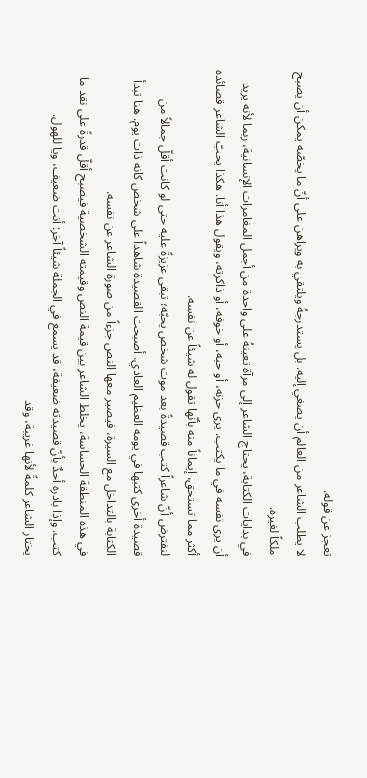تعجز عن قوله.
لا يطلب الشاعر من العالم أن يصغي إليه. بل يستدرجهُ ويلتقي به ويراهن على أنّ ما يخصّه يمكن أن يصبح ملكاً لغيره.
في بدايات الكتابة، يحتاج الشاعر إلى مرآة تعينهُ على واحدة من أجمل المغامرات الإنسانية، ربما لأنه يريد أن يرى نفسه في ما يكتب. يرى حزنه، أو حبه، أو خوفه، أو ذاكرته، ويقول هذا أنا. هكذا يحبّ الشاعر قصائده أكثر مما تستحق، إيماناً منه بأنّها تقول له شيئاً عن نفسه.
لنفترض أنّ شاعراً كتب قصيدةً بعد موت شخص يحبّه؛ تبقى عزيزةً عليه حتى لو كانت أقلّ جمالاً من قصيدة أخرى كتبها في يومه العظيم العادي. أصبحت القصيدة شاهداً على شخص كانه ذات يوم. هنا تبدأ الكتابة بالتداخل مع السيرة، فيصير معها النص جزءاً من صورة الشاعر عن نفسه.
في هذه المنطقة الحساسة، يخلط الشاعر بين قيمة النص وقيمته الشخصية فيصبح أقلّ قدرةً على نقد ما كتب. وإذا بادره أحدٌ بأنّ قصيدته ضعيفة، قد يسمع في الجملة شيئاً آخر: أنت ضعيف، ويا للهول.
يختار الشاعر كلمةً لأنها غريبة، وقد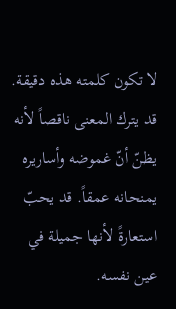لا تكون كلمته هذه دقيقة. قد يترك المعنى ناقصاً لأنه يظنّ أنّ غموضه وأساريره يمنحانه عمقاً. قد يحبّ استعارةً لأنها جميلة في عين نفسه.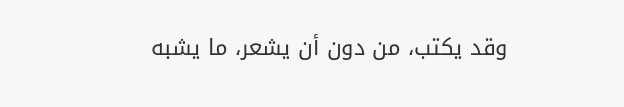وقد يكتب، من دون أن يشعر، ما يشبه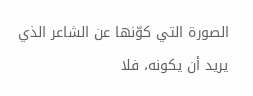الصورة التي كوّنها عن الشاعر الذي يريد أن يكونه، فلا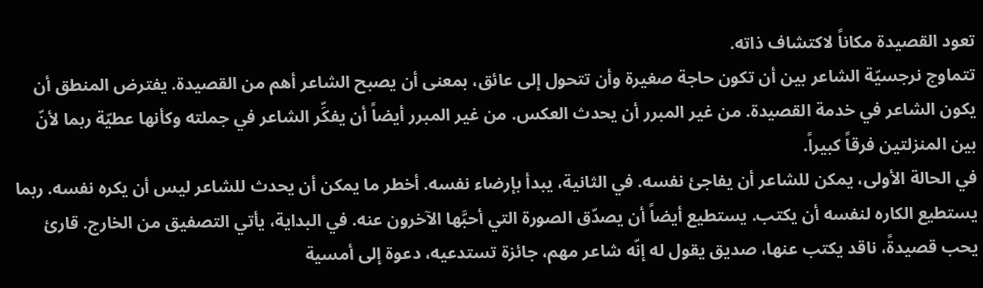تعود القصيدة مكاناً لاكتشاف ذاته.
تتماوج نرجسيّة الشاعر بين أن تكون حاجة صغيرة وأن تتحول إلى عائق، بمعنى أن يصبح الشاعر أهم من القصيدة. يفترض المنطق أن يكون الشاعر في خدمة القصيدة. من غير المبرر أن يحدث العكس. من غير المبرر أيضاً أن يفكِّر الشاعر في جملته وكأنها عطيّة ربما لأنّ بين المنزلتين فرقاً كبيراً.
في الحالة الأولى، يمكن للشاعر أن يفاجئ نفسه. في الثانية، يبدأ بإرضاء نفسه. أخطر ما يمكن أن يحدث للشاعر ليس أن يكره نفسه. ربما يستطيع الكاره لنفسه أن يكتب. يستطيع أيضاً أن يصدّق الصورة التي أحبَّها الآخرون عنه. في البداية، يأتي التصفيق من الخارج. قارئ يحب قصيدةً، ناقد يكتب عنها، صديق يقول له إنّه شاعر مهم، جائزة تستدعيه، دعوة إلى أمسية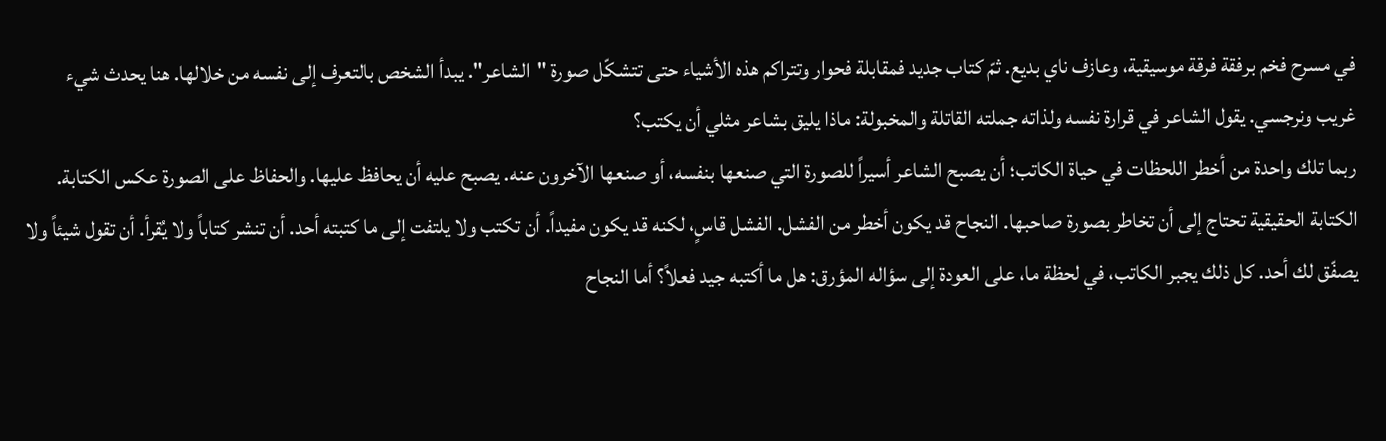في مسرح فخم برفقة فرقة موسيقية، وعازف ناي بديع. ثمّ كتاب جديد فمقابلة فحوار وتتراكم هذه الأشياء حتى تتشكّل صورة "الشاعر". يبدأ الشخص بالتعرف إلى نفسه من خلالها. هنا يحدث شيء غريب ونرجسي. يقول الشاعر في قرارة نفسه ولذاته جملته القاتلة والمخبولة: ماذا يليق بشاعر مثلي أن يكتب؟
ربما تلك واحدة من أخطر اللحظات في حياة الكاتب؛ أن يصبح الشاعر أسيراً للصورة التي صنعها بنفسه، أو صنعها الآخرون عنه. يصبح عليه أن يحافظ عليها. والحفاظ على الصورة عكس الكتابة. الكتابة الحقيقية تحتاج إلى أن تخاطر بصورة صاحبها. النجاح قد يكون أخطر من الفشل. الفشل قاسٍ، لكنه قد يكون مفيداً. أن تكتب ولا يلتفت إلى ما كتبته أحد. أن تنشر كتاباً ولا يُقرأ. أن تقول شيئاً ولا يصفّق لك أحد. كل ذلك يجبر الكاتب، في لحظة ما، على العودة إلى سؤاله المؤرق: هل ما أكتبه جيد فعلاً؟ أما النجاح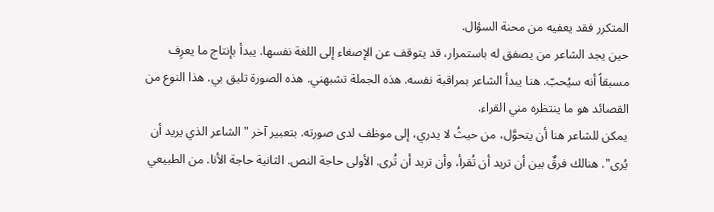المتكرر فقد يعفيه من محنة السؤال.
حين يجد الشاعر من يصفق له باستمرار، قد يتوقف عن الإصغاء إلى اللغة نفسها. يبدأ بإنتاج ما يعرِف مسبقاً أنه سيُحبّ. هنا يبدأ الشاعر بمراقبة نفسه. هذه الجملة تشبهني. هذه الصورة تليق بي. هذا النوع من القصائد هو ما ينتظره مني القراء.
يمكن للشاعر هنا أن يتحوَّل، من حيثُ لا يدري، إلى موظف لدى صورته. بتعبير آخر "الشاعر الذي يريد أن يُرى". هنالك فرقٌ بين أن تريد أن تُقرأ، وأن تريد أن تُرى. الأولى حاجة النص. الثانية حاجة الأنا. من الطبيعي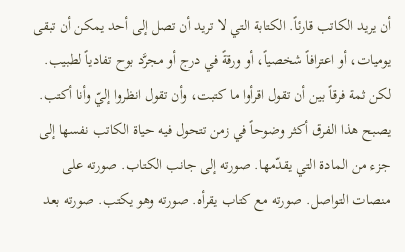أن يريد الكاتب قارئاً. الكتابة التي لا تريد أن تصل إلى أحد يمكن أن تبقى يوميات، أو اعترافاً شخصياً، أو ورقةً في درج أو مجرَّد بوح تفادياً لطبيب. لكن ثمة فرقاً بين أن تقول اقرأوا ما كتبت، وأن تقول انظروا إليّ وأنا أكتب.
يصبح هذا الفرق أكثر وضوحاً في زمن تتحول فيه حياة الكاتب نفسها إلى جزء من المادة التي يقدّمها. صورته إلى جانب الكتاب. صورته على منصات التواصل. صورته مع كتاب يقرأه. صورته وهو يكتب. صورته بعد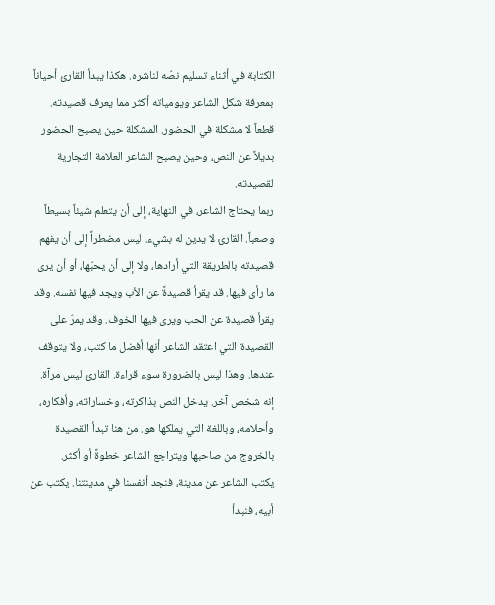الكتابة في أثناء تسليم نصّه لناشره. هكذا يبدأ القارئ أحياناً بمعرفة شكل الشاعر ويومياته أكثر مما يعرف قصيدته. قطعاً لا مشكلة في الحضور. المشكلة حين يصبح الحضور بديلاً عن النص، وحين يصبح الشاعر العلامة التجارية لقصيدته.
ربما يحتاج الشاعر، في النهاية، إلى أن يتعلم شيئاً بسيطاً وصعباً. القارئ لا يدين له بشيء. ليس مضطراً إلى أن يفهم قصيدته بالطريقة التي أرادها، ولا إلى أن يحبّها، أو أن يرى ما رأى فيها. قد يقرأ قصيدةً عن الأب ويجد فيها نفسه. وقد يقرأ قصيدة عن الحب ويرى فيها الخوف. وقد يمرّ على القصيدة التي اعتقد الشاعر أنها أفضل ما كتب، ولا يتوقف عندها. وهذا ليس بالضرورة سوء قراءة. القارئ ليس مرآة. إنه شخص آخر. يدخل النص بذاكرته، وخساراته، وأفكاره، وأحلامه، وباللغة التي يملكها هو. من هنا تبدأ القصيدة بالخروج من صاحبها ويتراجع الشاعر خطوةً أو أكثر.
يكتب الشاعر عن مدينة، فنجد أنفسنا في مدينتنا. يكتب عن أبيه، فنبدأ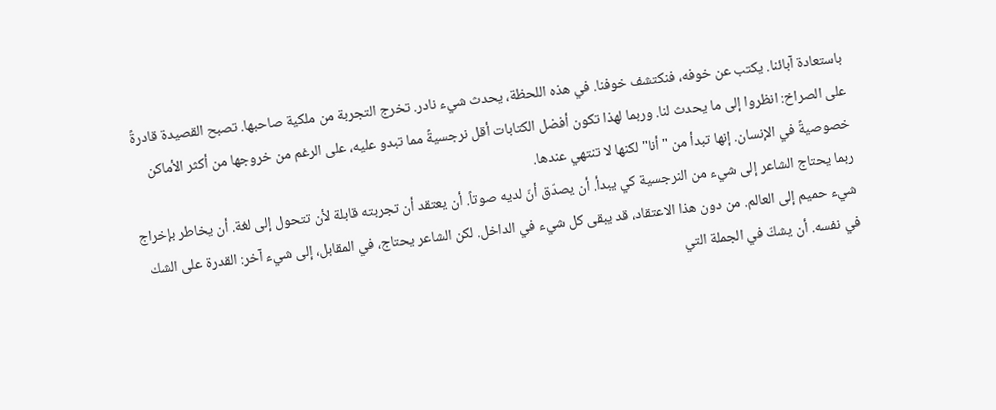باستعادة آبائنا. يكتب عن خوفه، فنكتشف خوفنا. في هذه اللحظة، يحدث شيء نادر. تخرج التجربة من ملكية صاحبها. تصبح القصيدة قادرةً على الصراخ: انظروا إلى ما يحدث لنا. وربما لهذا تكون أفضل الكتابات أقل نرجسيةً مما تبدو عليه، على الرغم من خروجها من أكثر الأماكن خصوصيةً في الإنسان. إنها تبدأ من "أنا" لكنها لا تنتهي عندها.
ربما يحتاج الشاعر إلى شيء من النرجسية كي يبدأ. أن يصدّق أنّ لديه صوتاً. أن يعتقد أن تجربته قابلة لأن تتحول إلى لغة. أن يخاطر بإخراج شيء حميم إلى العالم. من دون هذا الاعتقاد، قد يبقى كل شيء في الداخل. لكن الشاعر يحتاج، في المقابل، إلى شيء آخر: القدرة على الشك في نفسه. أن يشكّ في الجملة التي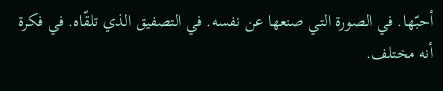أحبّها. في الصورة التي صنعها عن نفسه. في التصفيق الذي تلقّاه. في فكرة أنه مختلف.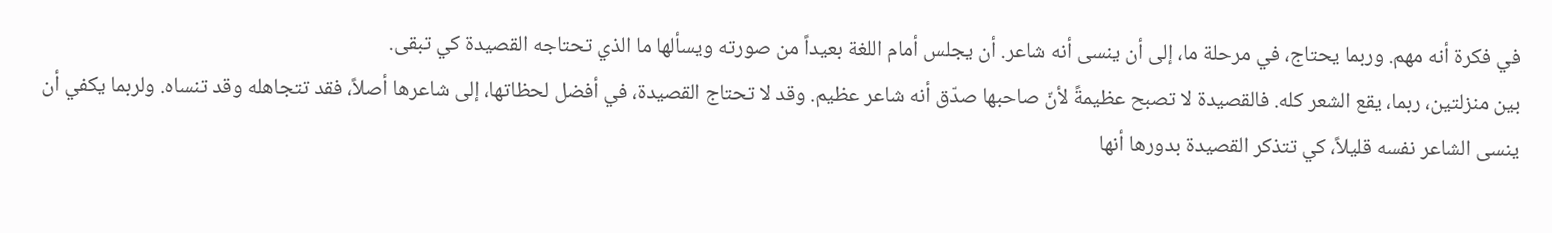في فكرة أنه مهم. وربما يحتاج، في مرحلة ما، إلى أن ينسى أنه شاعر. أن يجلس أمام اللغة بعيداً من صورته ويسألها ما الذي تحتاجه القصيدة كي تبقى.
بين منزلتين، ربما، يقع الشعر كله. فالقصيدة لا تصبح عظيمةً لأنّ صاحبها صدّق أنه شاعر عظيم. وقد لا تحتاج القصيدة، في أفضل لحظاتها، إلى شاعرها أصلاً، فقد تتجاهله وقد تنساه. ولربما يكفي أن ينسى الشاعر نفسه قليلاً، كي تتذكر القصيدة بدورها أنها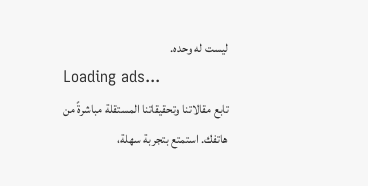ليست له وحده.
Loading ads...
تابع مقالاتنا وتحقيقاتنا المستقلة مباشرةً من هاتفك. استمتع بتجربة سهلة،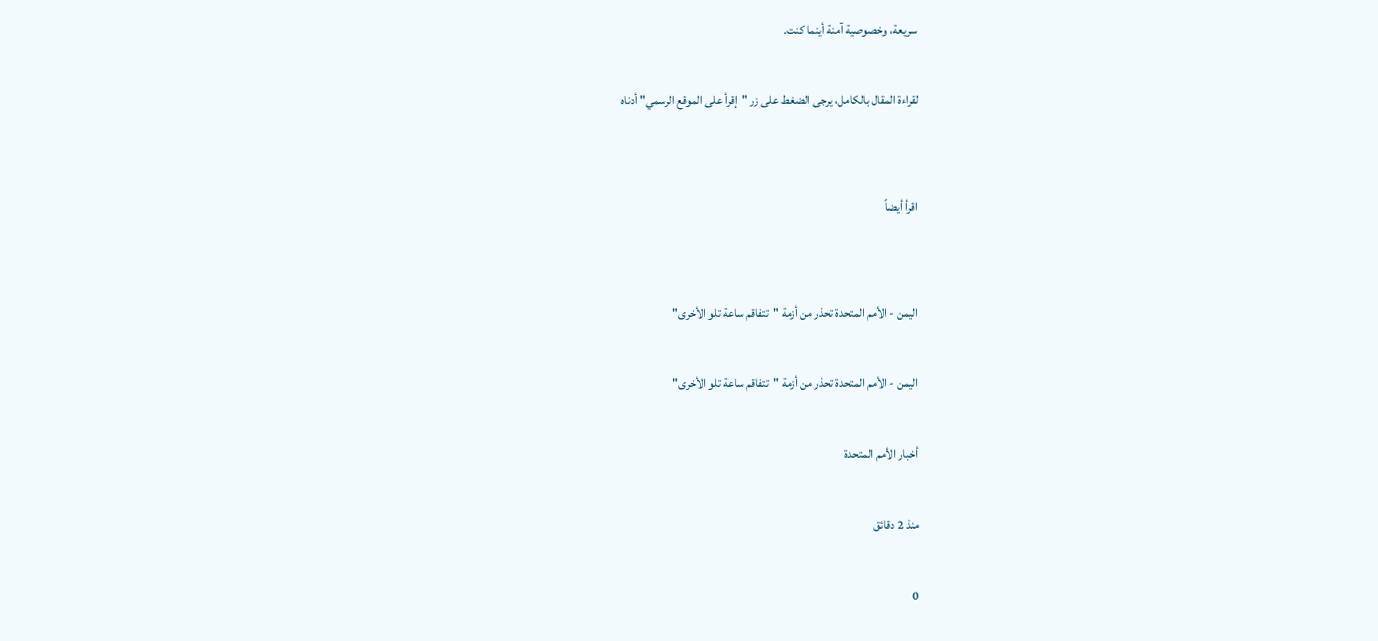سريعة، وخصوصية آمنة أينما كنت.

لقراءة المقال بالكامل، يرجى الضغط على زر "إقرأ على الموقع الرسمي" أدناه


اقرأ أيضاً


اليمن - الأمم المتحدة تحذر من أزمة "تتفاقم ساعة تلو الأخرى"

اليمن - الأمم المتحدة تحذر من أزمة "تتفاقم ساعة تلو الأخرى"

أخبار الأمم المتحدة

منذ 2 دقائق

0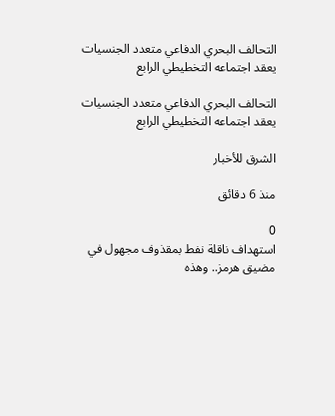التحالف البحري الدفاعي متعدد الجنسيات يعقد اجتماعه التخطيطي الرابع

التحالف البحري الدفاعي متعدد الجنسيات يعقد اجتماعه التخطيطي الرابع

الشرق للأخبار

منذ 6 دقائق

0
استهداف ناقلة نفط بمقذوف مجهول في مضيق هرمز.. وهذه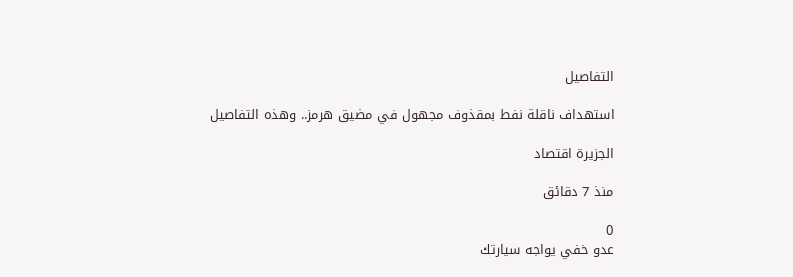التفاصيل

استهداف ناقلة نفط بمقذوف مجهول في مضيق هرمز.. وهذه التفاصيل

الجزيرة اقتصاد

منذ 7 دقائق

0
عدو خفي يواجه سيارتك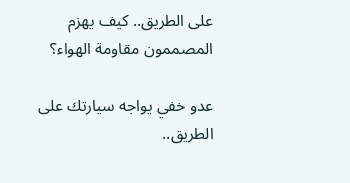على الطريق.. كيف يهزم المصممون مقاومة الهواء؟

عدو خفي يواجه سيارتك على الطريق..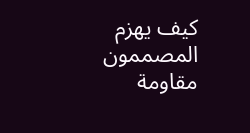كيف يهزم المصممون مقاومة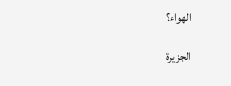الهواء؟

الجزيرة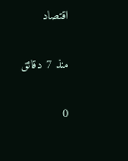اقتصاد

منذ 7 دقائق

0